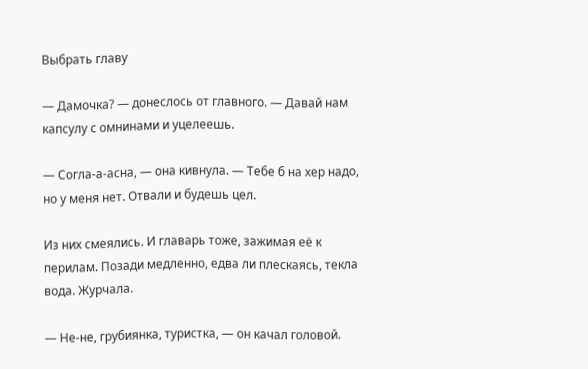Выбрать главу

— Дамочка? — донеслось от главного. — Давай нам капсулу с омнинами и уцелеешь.

— Согла-а-асна, — она кивнула. — Тебе б на хер надо, но у меня нет. Отвали и будешь цел.

Из них смеялись. И главарь тоже, зажимая её к перилам. Позади медленно, едва ли плескаясь, текла вода. Журчала.

— Не-не, грубиянка, туристка, — он качал головой.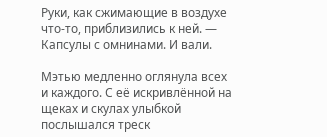Руки, как сжимающие в воздухе что-то, приблизились к ней. — Капсулы с омнинами. И вали.

Мэтью медленно оглянула всех и каждого. С её искривлённой на щеках и скулах улыбкой послышался треск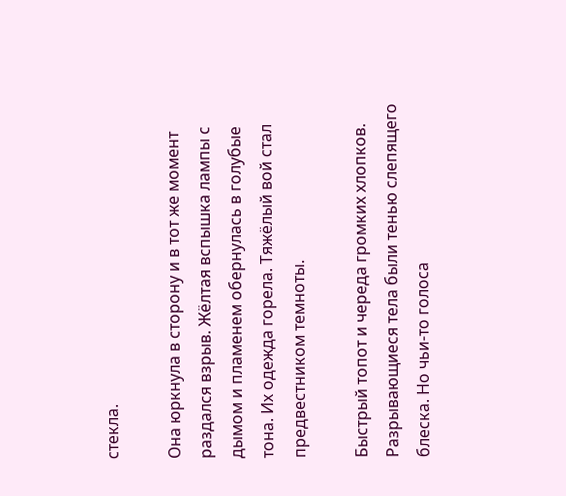стекла.

Она юркнула в сторону и в тот же момент раздался взрыв. Жёлтая вспышка лампы с дымом и пламенем обернулась в голубые тона. Их одежда горела. Тяжёлый вой стал предвестником темноты.

Быстрый топот и череда громких хлопков. Разрывающиеся тела были тенью слепящего блеска. Но чьи-то голоса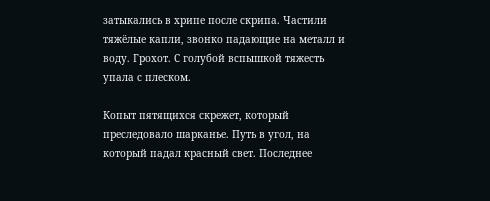затыкались в хрипе после скрипа. Частили тяжёлые капли, звонко падающие на металл и воду. Грохот. С голубой вспышкой тяжесть упала с плеском.

Копыт пятящихся скрежет, который преследовало шарканье. Путь в угол, на который падал красный свет. Последнее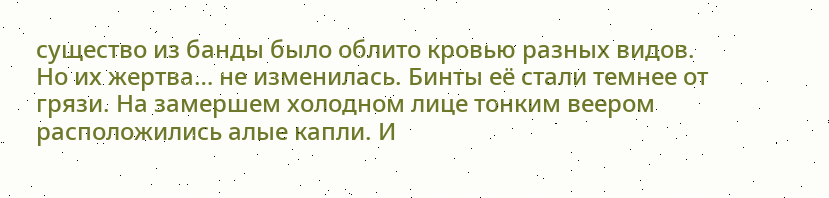существо из банды было облито кровью разных видов. Но их жертва… не изменилась. Бинты её стали темнее от грязи. На замершем холодном лице тонким веером расположились алые капли. И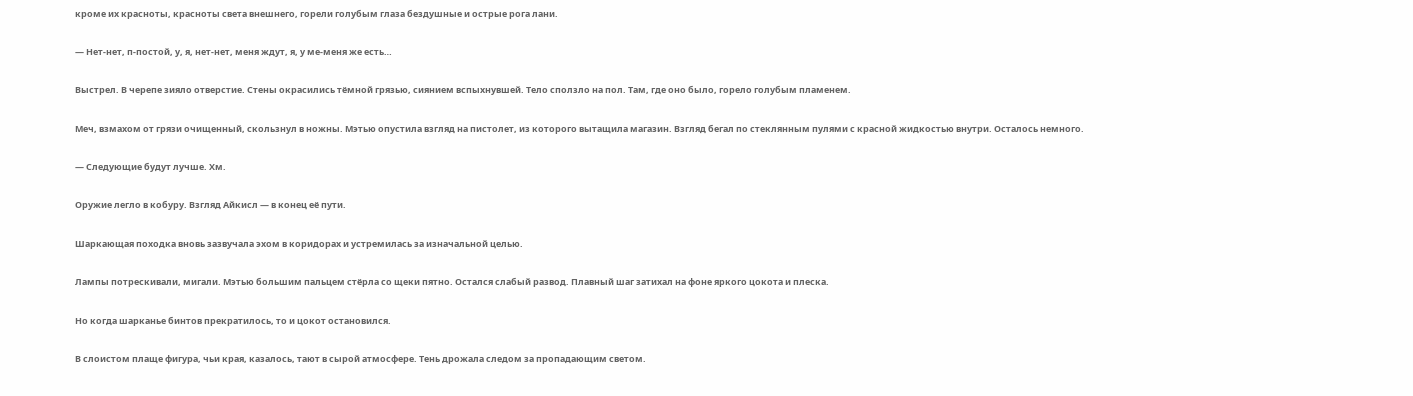кроме их красноты, красноты света внешнего, горели голубым глаза бездушные и острые рога лани.

— Нет-нет, п-постой, у, я, нет-нет, меня ждут, я, у ме-меня же есть…

Выстрел. В черепе зияло отверстие. Стены окрасились тёмной грязью, сиянием вспыхнувшей. Тело сползло на пол. Там, где оно было, горело голубым пламенем.

Меч, взмахом от грязи очищенный, скользнул в ножны. Мэтью опустила взгляд на пистолет, из которого вытащила магазин. Взгляд бегал по стеклянным пулями с красной жидкостью внутри. Осталось немного.

— Следующие будут лучше. Хм.

Оружие легло в кобуру. Взгляд Айкисл — в конец её пути.

Шаркающая походка вновь зазвучала эхом в коридорах и устремилась за изначальной целью.

Лампы потрескивали, мигали. Мэтью большим пальцем стёрла со щеки пятно. Остался слабый развод. Плавный шаг затихал на фоне яркого цокота и плеска.

Но когда шарканье бинтов прекратилось, то и цокот остановился.

В слоистом плаще фигура, чьи края, казалось, тают в сырой атмосфере. Тень дрожала следом за пропадающим светом.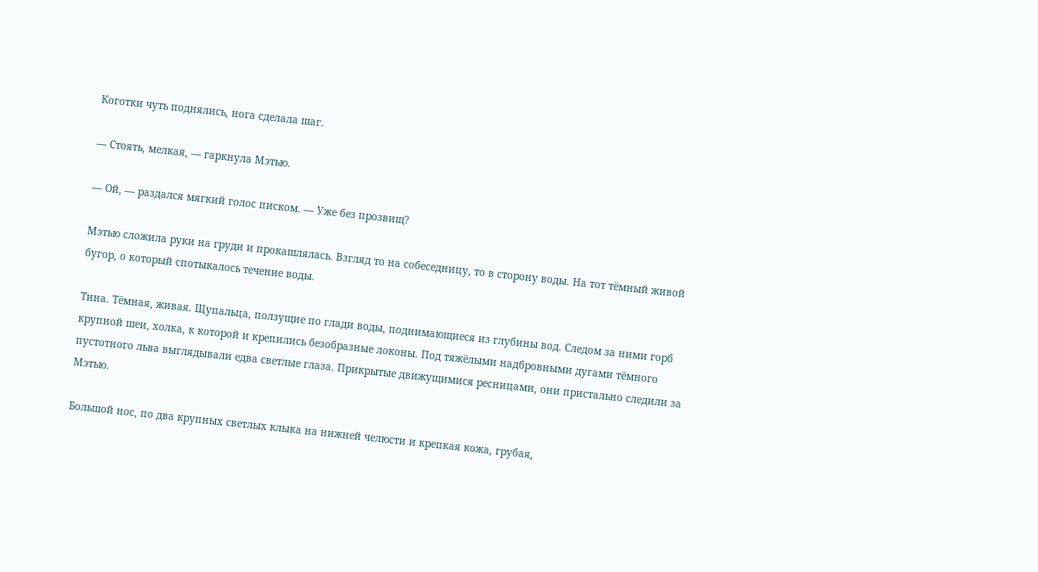Коготки чуть поднялись, нога сделала шаг.

— Стоять, мелкая, — гаркнула Мэтью.

— Ой, — раздался мягкий голос писком. — Уже без прозвищ?

Мэтью сложила руки на груди и прокашлялась. Взгляд то на собеседницу, то в сторону воды. На тот тёмный живой бугор, о который спотыкалось течение воды.

Тина. Тёмная, живая. Щупальца, ползущие по глади воды, поднимающиеся из глубины вод. Следом за ними горб крупной шеи, холка, к которой и крепились безобразные локоны. Под тяжёлыми надбровными дугами тёмного пустотного льва выглядывали едва светлые глаза. Прикрытые движущимися ресницами, они пристально следили за Мэтью.

Большой нос, по два крупных светлых клыка на нижней челюсти и крепкая кожа, грубая,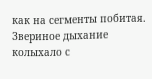как на сегменты побитая. Звериное дыхание колыхало с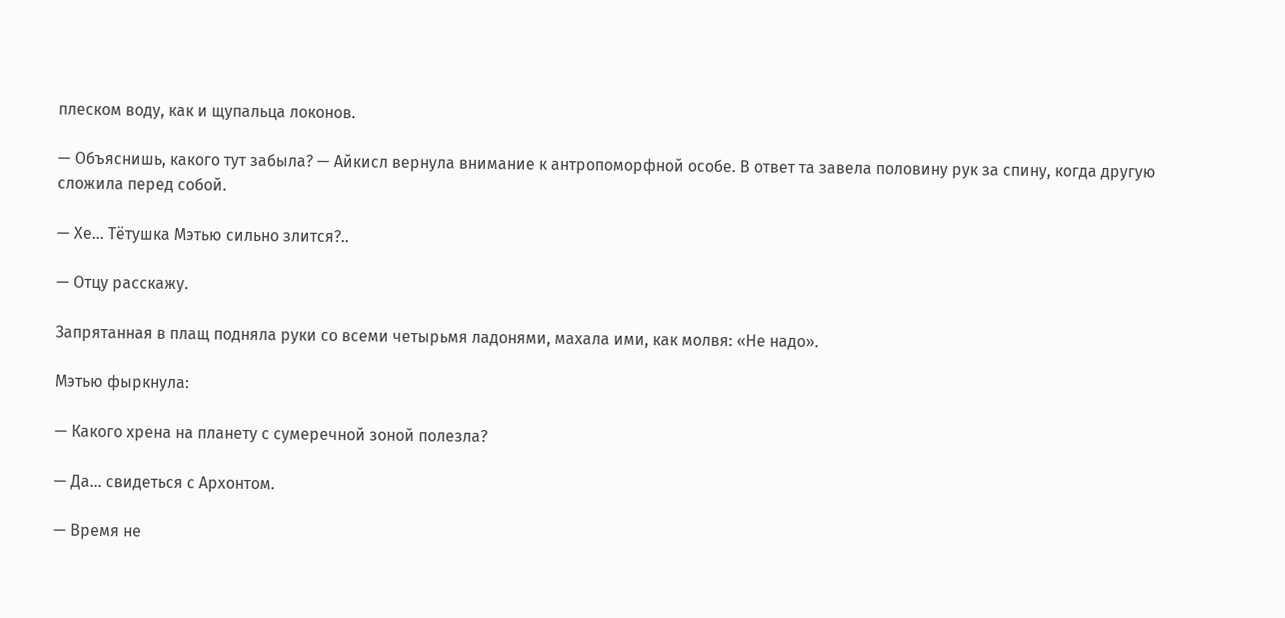плеском воду, как и щупальца локонов.

— Объяснишь, какого тут забыла? — Айкисл вернула внимание к антропоморфной особе. В ответ та завела половину рук за спину, когда другую сложила перед собой.

— Хе… Тётушка Мэтью сильно злится?..

— Отцу расскажу.

Запрятанная в плащ подняла руки со всеми четырьмя ладонями, махала ими, как молвя: «Не надо».

Мэтью фыркнула:

— Какого хрена на планету с сумеречной зоной полезла?

— Да… свидеться с Архонтом.

— Время не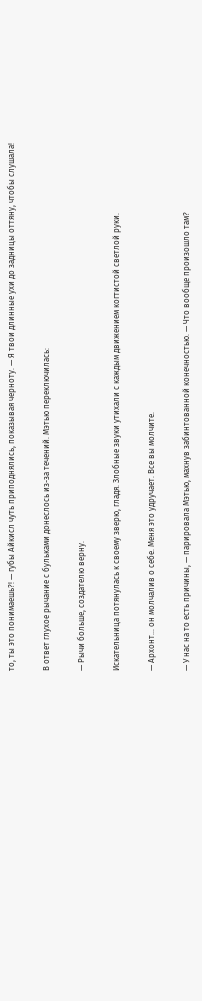то, ты это понимаешь?! — губы Айкисл чуть приподнялись, показывая черноту. — Я твои длинные ухи до задницы оттяну, чтобы слушала!

В ответ глухое рычание с бульками донеслось из-за течений. Мэтью переключилась:

— Рычи больше, создателю верну.

Искательница потянулась к своему зверю, гладя. Злобные звуки утихали с каждым движением когтистой светлой руки.

— Архонт… он молчалив о себе. Меня это удручает. Все вы молчите.

— У нас на то есть причины, — парировала Мэтью, махнув забинтованной конечностью. — Что вообще произошло там?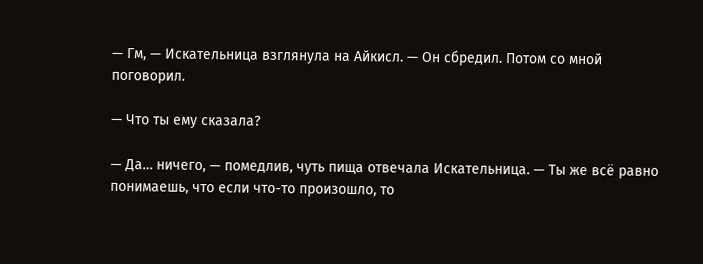— Гм, — Искательница взглянула на Айкисл. — Он сбредил. Потом со мной поговорил.

— Что ты ему сказала?

— Да… ничего, — помедлив, чуть пища отвечала Искательница. — Ты же всё равно понимаешь, что если что-то произошло, то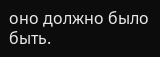оно должно было быть.